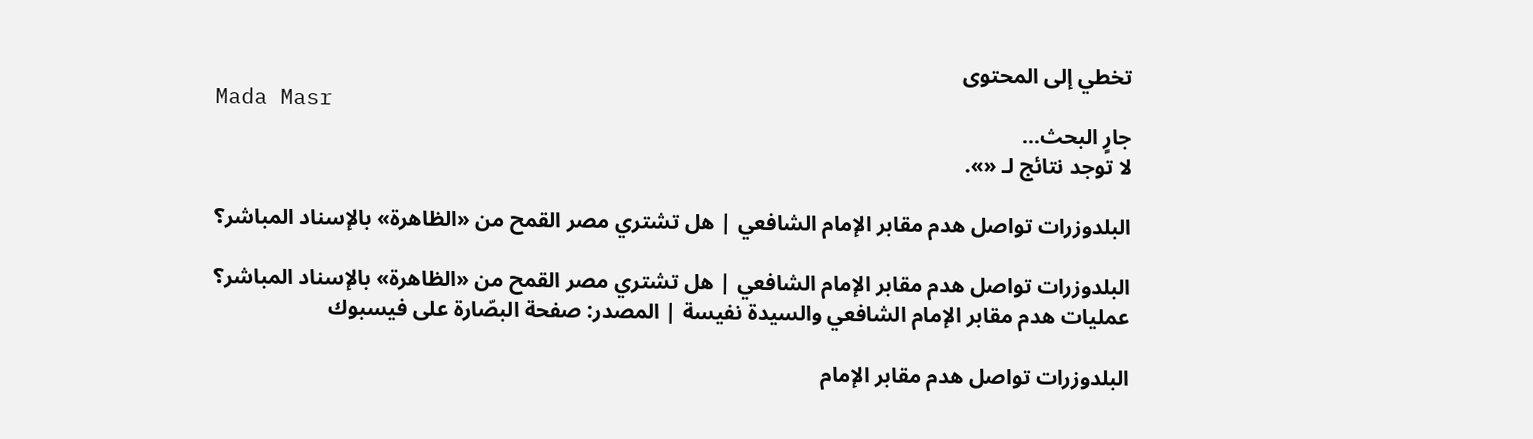تخطي إلى المحتوى
Mada Masr
جارٍ البحث…
لا توجد نتائج لـ «».

البلدوزرات تواصل هدم مقابر الإمام الشافعي | هل تشتري مصر القمح من «الظاهرة» بالإسناد المباشر؟

البلدوزرات تواصل هدم مقابر الإمام الشافعي | هل تشتري مصر القمح من «الظاهرة» بالإسناد المباشر؟
عمليات هدم مقابر الإمام الشافعي والسيدة نفيسة | المصدر: صفحة البصّارة على فيسبوك

البلدوزرات تواصل هدم مقابر الإمام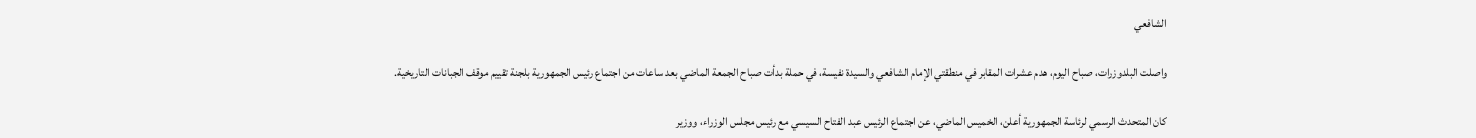الشافعي

واصلت البلدوزرات، صباح اليوم، هدم عشرات المقابر في منطقتي الإمام الشافعي والسيدة نفيسة، في حملة بدأت صباح الجمعة الماضي بعد ساعات من اجتماع رئيس الجمهورية بلجنة تقييم موقف الجبانات التاريخية.

كان المتحدث الرسمي لرئاسة الجمهورية أعلن، الخميس الماضي، عن اجتماع الرئيس عبد الفتاح السيسي مع رئيس مجلس الوزراء، ووزير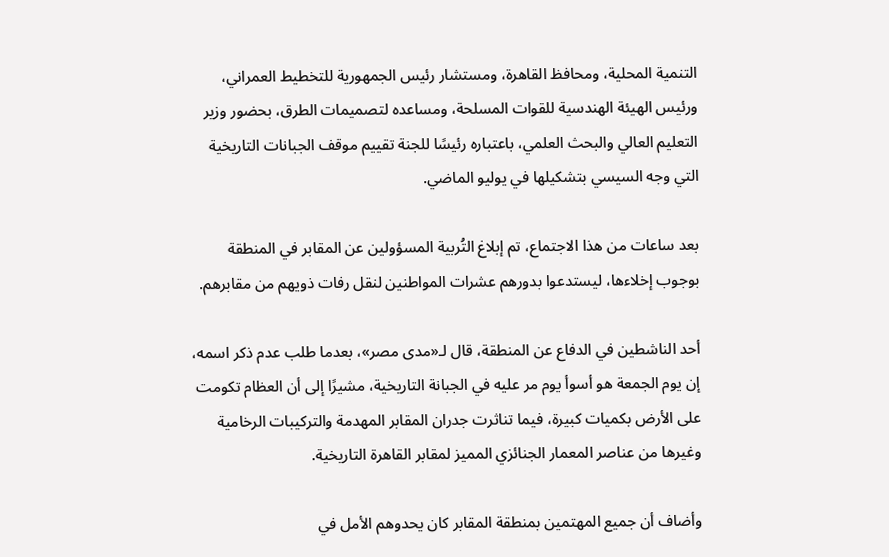التنمية المحلية، ومحافظ القاهرة، ومستشار رئيس الجمهورية للتخطيط العمراني، ورئيس الهيئة الهندسية للقوات المسلحة، ومساعده لتصميمات الطرق، بحضور وزير التعليم العالي والبحث العلمي، باعتباره رئيسًا للجنة تقييم موقف الجبانات التاريخية التي وجه السيسي بتشكيلها في يوليو الماضي.

بعد ساعات من هذا الاجتماع، تم إبلاغ التُربية المسؤولين عن المقابر في المنطقة بوجوب إخلاءها، ليستدعوا بدورهم عشرات المواطنين لنقل رفات ذويهم من مقابرهم.

أحد الناشطين في الدفاع عن المنطقة، قال لـ«مدى مصر»، بعدما طلب عدم ذكر اسمه، إن يوم الجمعة هو أسوأ يوم مر عليه في الجبانة التاريخية، مشيرًا إلى أن العظام تكومت على الأرض بكميات كبيرة، فيما تناثرت جدران المقابر المهدمة والتركيبات الرخامية وغيرها من عناصر المعمار الجنائزي المميز لمقابر القاهرة التاريخية.

وأضاف أن جميع المهتمين بمنطقة المقابر كان يحدوهم الأمل في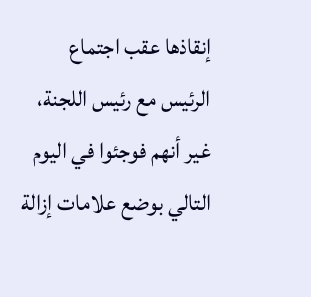إنقاذها عقب اجتماع الرئيس مع رئيس اللجنة، غير أنهم فوجئوا في اليوم التالي بوضع علامات إزالة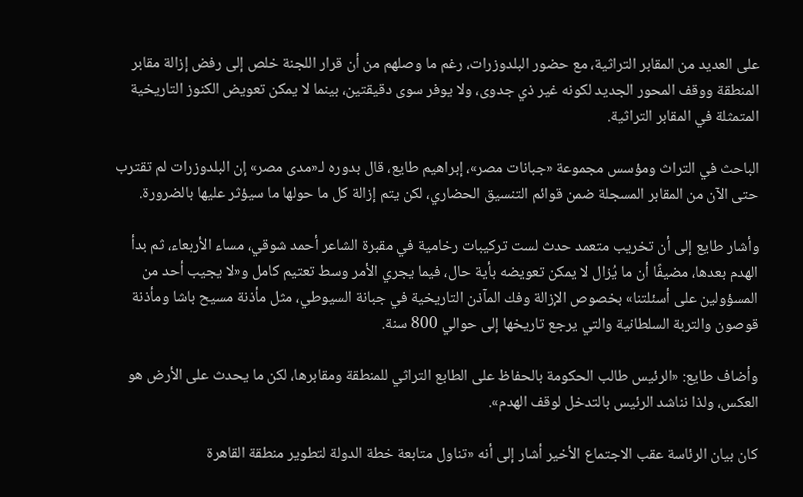على العديد من المقابر التراثية، مع حضور البلدوزرات، رغم ما وصلهم من أن قرار اللجنة خلص إلى رفض إزالة مقابر المنطقة ووقف المحور الجديد لكونه غير ذي جدوى، ولا يوفر سوى دقيقتين، بينما لا يمكن تعويض الكنوز التاريخية المتمثلة في المقابر التراثية.

الباحث في التراث ومؤسس مجموعة «جبانات مصر»، إبراهيم طايع، قال بدوره لـ«مدى مصر» إن البلدوزرات لم تقترب حتى الآن من المقابر المسجلة ضمن قوائم التنسيق الحضاري، لكن يتم إزالة كل ما حولها ما سيؤثر عليها بالضرورة.

وأشار طايع إلى أن تخريب متعمد حدث لست تركيبات رخامية في مقبرة الشاعر أحمد شوقي، مساء الأربعاء، ثم بدأ الهدم بعدها، مضيفًا أن ما يُزال لا يمكن تعويضه بأية حال، فيما يجري الأمر وسط تعتيم كامل و«لا يجيب أحد من المسؤولين على أسئلتنا» بخصوص الإزالة وفك المآذن التاريخية في جبانة السيوطي، مثل مأذنة مسيح باشا ومأذنة قوصون والتربة السلطانية والتي يرجع تاريخها إلى حوالي 800 سنة.

وأضاف طايع: «الرئيس طالب الحكومة بالحفاظ على الطابع التراثي للمنطقة ومقابرها، لكن ما يحدث على الأرض هو العكس، ولذا نناشد الرئيس بالتدخل لوقف الهدم».

كان بيان الرئاسة عقب الاجتماع الأخير أشار إلى أنه «تناول متابعة خطة الدولة لتطوير منطقة القاهرة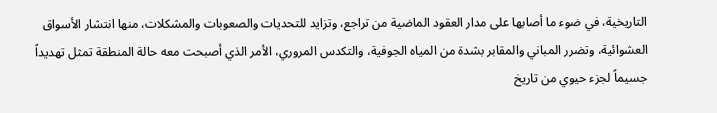التاريخية، في ضوء ما أصابها على مدار العقود الماضية من تراجع، وتزايد للتحديات والصعوبات والمشكلات، منها انتشار الأسواق العشوائية، وتضرر المباني والمقابر بشدة من المياه الجوفية، والتكدس المروري، الأمر الذي أصبحت معه حالة المنطقة تمثل تهديداً جسيماً لجزء حيوي من تاريخ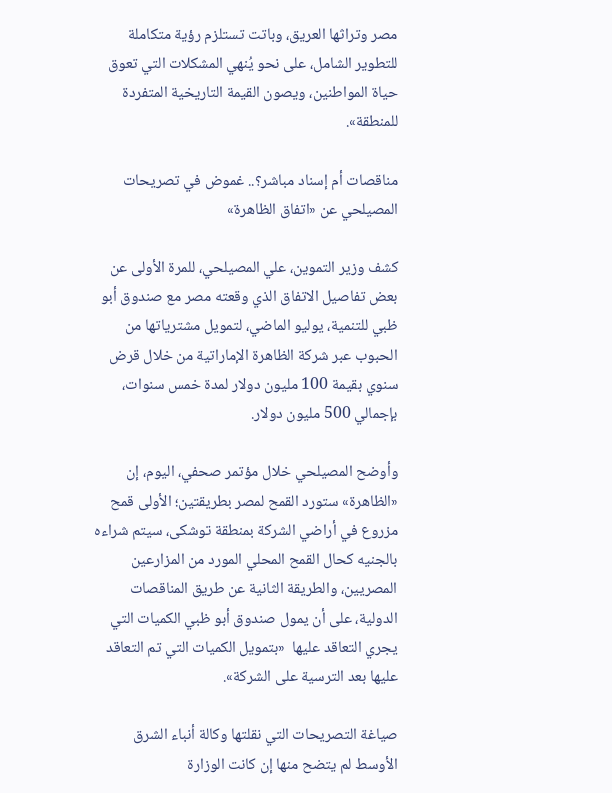مصر وتراثها العريق، وباتت تستلزم رؤية متكاملة للتطوير الشامل، على نحو يُنهي المشكلات التي تعوق حياة المواطنين، ويصون القيمة التاريخية المتفردة للمنطقة».

مناقصات أم إسناد مباشر؟.. غموض في تصريحات المصيلحي عن «اتفاق الظاهرة»

كشف وزير التموين، علي المصيلحي، للمرة الأولى عن بعض تفاصيل الاتفاق الذي وقعته مصر مع صندوق أبو ظبي للتنمية، يوليو الماضي، لتمويل مشترياتها من الحبوب عبر شركة الظاهرة الإماراتية من خلال قرض سنوي بقيمة 100 مليون دولار لمدة خمس سنوات، بإجمالي 500 مليون دولار.

وأوضح المصيلحي خلال مؤتمر صحفي، اليوم، إن «الظاهرة» ستورد القمح لمصر بطريقتين؛ الأولى قمح مزروع في أراضي الشركة بمنطقة توشكى، سيتم شراءه بالجنيه كحال القمح المحلي المورد من المزارعين المصريين، والطريقة الثانية عن طريق المناقصات الدولية، على أن يمول صندوق أبو ظبي الكميات التي يجري التعاقد عليها  «بتمويل الكميات التي تم التعاقد عليها بعد الترسية على الشركة».

صياغة التصريحات التي نقلتها وكالة أنباء الشرق الأوسط لم يتضح منها إن كانت الوزارة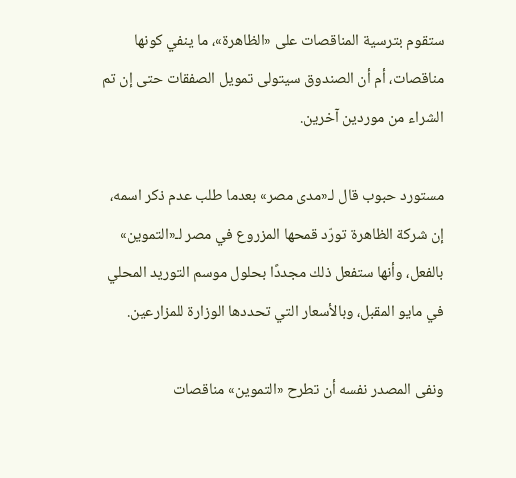ستقوم بترسية المناقصات على «الظاهرة»، ما ينفي كونها مناقصات، أم أن الصندوق سيتولى تمويل الصفقات حتى إن تم الشراء من موردين آخرين.

مستورد حبوب قال لـ«مدى مصر» بعدما طلب عدم ذكر اسمه، إن شركة الظاهرة تورّد قمحها المزروع في مصر لـ«التموين» بالفعل، وأنها ستفعل ذلك مجددًا بحلول موسم التوريد المحلي في مايو المقبل، وبالأسعار التي تحددها الوزارة للمزارعين.

ونفى المصدر نفسه أن تطرح «التموين» مناقصات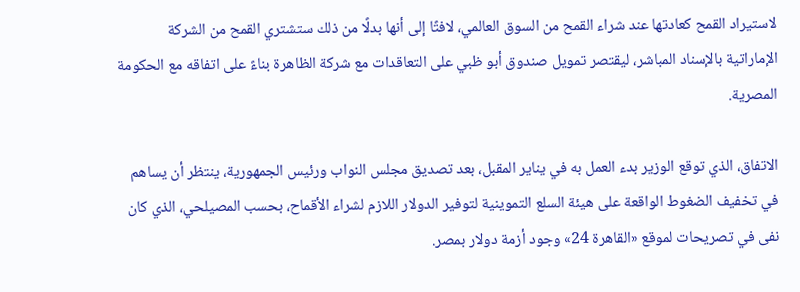لاستيراد القمح كعادتها عند شراء القمح من السوق العالمي، لافتًا إلى أنها بدلًا من ذلك ستشتري القمح من الشركة الإماراتية بالإسناد المباشر، ليقتصر تمويل صندوق أبو ظبي على التعاقدات مع شركة الظاهرة بناءً على اتفاقه مع الحكومة المصرية.

الاتفاق، الذي توقع الوزير بدء العمل به في يناير المقبل، بعد تصديق مجلس النواب ورئيس الجمهورية، ينتظر أن يساهم في تخفيف الضغوط الواقعة على هيئة السلع التموينية لتوفير الدولار اللازم لشراء الأقماح، بحسب المصيلحي، الذي كان نفى في تصريحات لموقع «القاهرة 24» وجود أزمة دولار بمصر.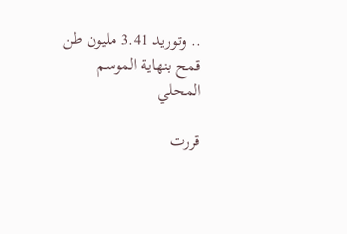.. وتوريد 3.41 مليون طن قمح بنهاية الموسم المحلي

قررت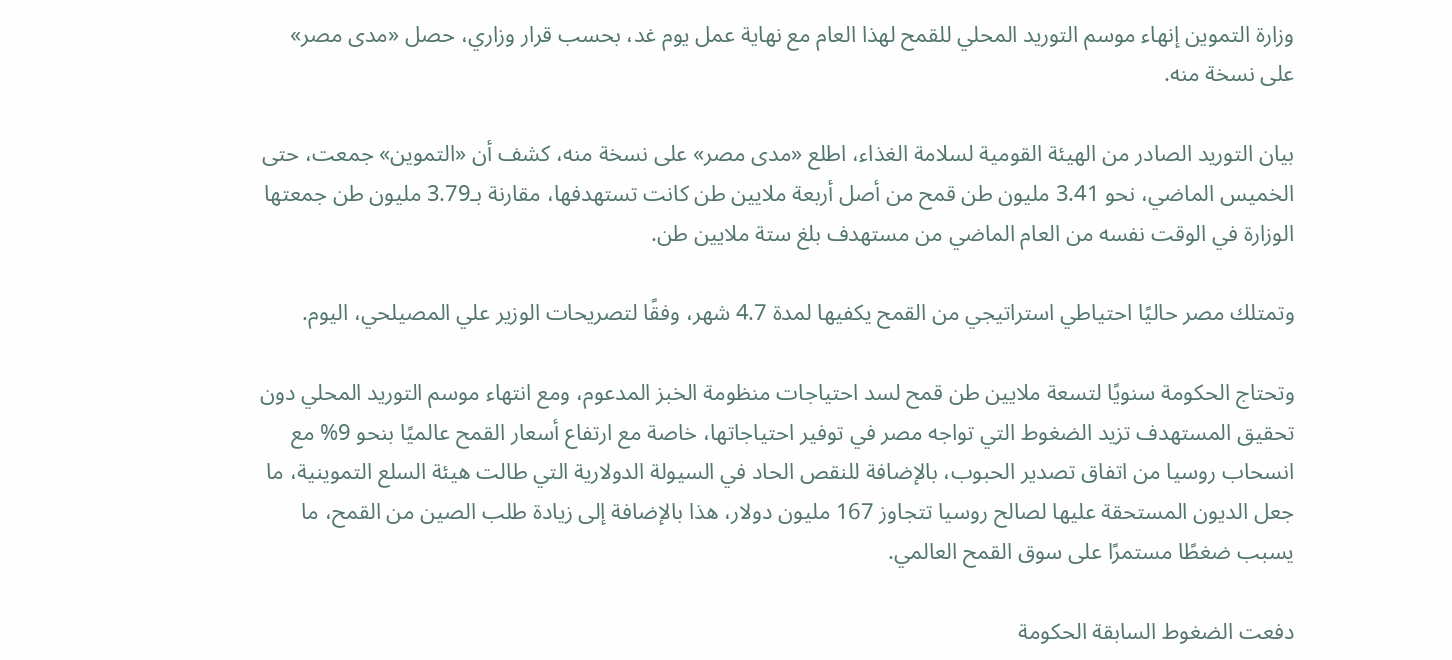وزارة التموين إنهاء موسم التوريد المحلي للقمح لهذا العام مع نهاية عمل يوم غد، بحسب قرار وزاري، حصل «مدى مصر» على نسخة منه.

بيان التوريد الصادر من الهيئة القومية لسلامة الغذاء، اطلع «مدى مصر» على نسخة منه، كشف أن «التموين» جمعت، حتى الخميس الماضي، نحو 3.41 مليون طن قمح من أصل أربعة ملايين طن كانت تستهدفها، مقارنة بـ3.79 مليون طن جمعتها الوزارة في الوقت نفسه من العام الماضي من مستهدف بلغ ستة ملايين طن.

وتمتلك مصر حاليًا احتياطي استراتيجي من القمح يكفيها لمدة 4.7 شهر، وفقًا لتصريحات الوزير علي المصيلحي، اليوم.

وتحتاج الحكومة سنويًا لتسعة ملايين طن قمح لسد احتياجات منظومة الخبز المدعوم، ومع انتهاء موسم التوريد المحلي دون تحقيق المستهدف تزيد الضغوط التي تواجه مصر في توفير احتياجاتها، خاصة مع ارتفاع أسعار القمح عالميًا بنحو 9% مع انسحاب روسيا من اتفاق تصدير الحبوب، بالإضافة للنقص الحاد في السيولة الدولارية التي طالت هيئة السلع التموينية، ما جعل الديون المستحقة عليها لصالح روسيا تتجاوز 167 مليون دولار، هذا بالإضافة إلى زيادة طلب الصين من القمح، ما يسبب ضغطًا مستمرًا على سوق القمح العالمي.

دفعت الضغوط السابقة الحكومة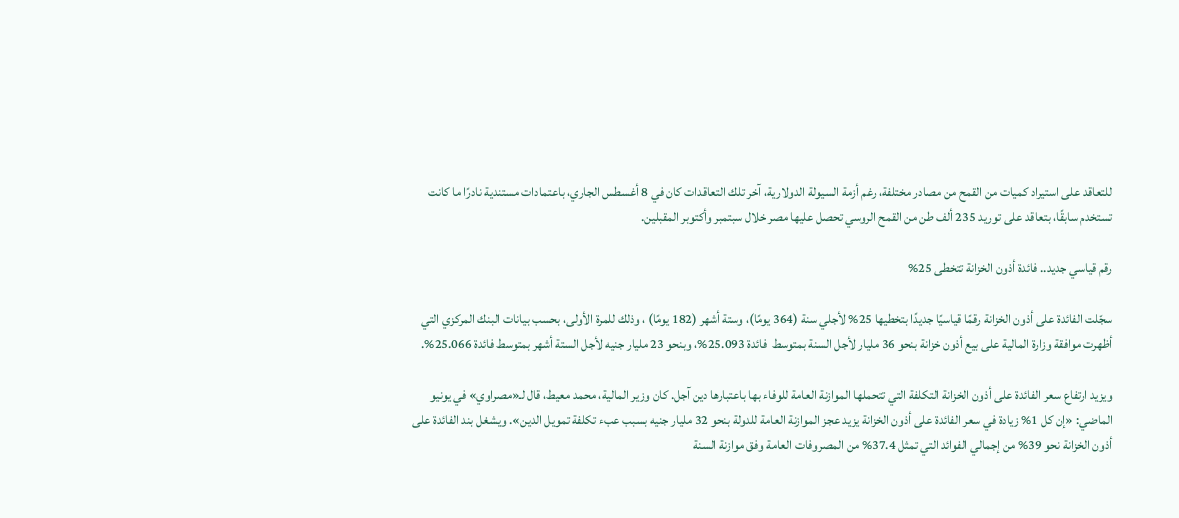للتعاقد على استيراد كميات من القمح من مصادر مختلفة، رغم أزمة السيولة الدولارية، آخر تلك التعاقدات كان في 8 أغسطس الجاري، باعتمادات مستندية نادرًا ما كانت تستخدم سابقًا، بتعاقد على توريد 235 ألف طن من القمح الروسي تحصل عليها مصر خلال سبتمبر وأكتوبر المقبلين.

رقم قياسي جديد.. فائدة أذون الخزانة تتخطى 25%

سجّلت الفائدة على أذون الخزانة رقمًا قياسيًا جديدًا بتخطيها 25% لأجلي سنة (364 يومًا)، وستة أشهر (182 يومًا) ، وذلك للمرة الأولى، بحسب بيانات البنك المركزي التي أظهرت موافقة وزارة المالية على بيع أذون خزانة بنحو 36 مليار لأجل السنة بمتوسط  فائدة 25.093%، وبنحو 23 مليار جنيه لأجل الستة أشهر بمتوسط فائدة 25.066%.

ويزيد ارتفاع سعر الفائدة على أذون الخزانة التكلفة التي تتحملها الموازنة العامة للوفاء بها باعتبارها دين آجل. كان وزير المالية، محمد معيط، قال لـ«مصراوي» في يونيو الماضي: «إن كل 1% زيادة في سعر الفائدة على أذون الخزانة يزيد عجز الموازنة العامة للدولة بنحو 32 مليار جنيه بسبب عبء تكلفة تمويل الدين». ويشغل بند الفائدة على أذون الخزانة نحو 39% من إجمالي الفوائد التي تمثل 37.4% من المصروفات العامة وفق موازنة السنة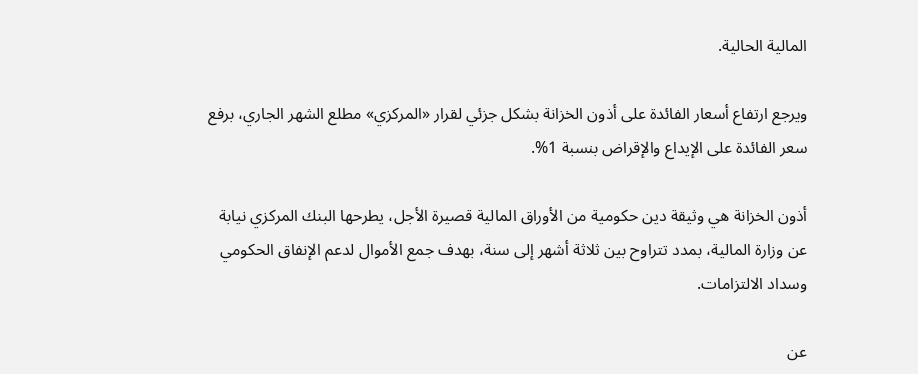المالية الحالية.

ويرجع ارتفاع أسعار الفائدة على أذون الخزانة بشكل جزئي لقرار «المركزي» مطلع الشهر الجاري، برفع سعر الفائدة على الإيداع والإقراض بنسبة 1%.

أذون الخزانة هي وثيقة دين حكومية من الأوراق المالية قصيرة الأجل، يطرحها البنك المركزي نيابة عن وزارة المالية، بمدد تتراوح بين ثلاثة أشهر إلى سنة، بهدف جمع الأموال لدعم الإنفاق الحكومي وسداد الالتزامات.

عن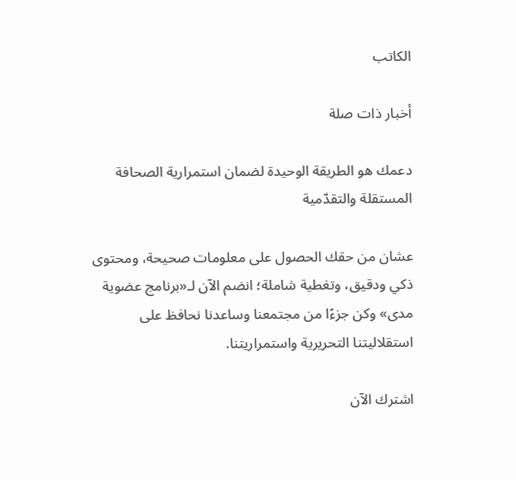الكاتب

أخبار ذات صلة

دعمك هو الطريقة الوحيدة لضمان استمرارية الصحافة المستقلة والتقدّمية

عشان من حقك الحصول على معلومات صحيحة، ومحتوى ذكي ودقيق، وتغطية شاملة؛ انضم الآن لـ«برنامج عضوية مدى» وكن جزءًا من مجتمعنا وساعدنا نحافظ على استقلاليتنا التحريرية واستمراريتنا.

اشترك الآن